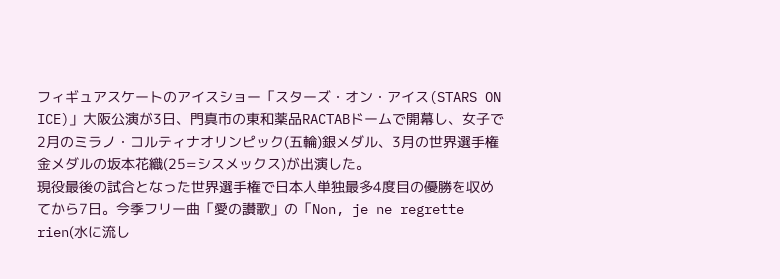フィギュアスケートのアイスショー「スターズ・オン・アイス(STARS ON ICE)」大阪公演が3日、門真市の東和薬品RACTABドームで開幕し、女子で2月のミラノ・コルティナオリンピック(五輪)銀メダル、3月の世界選手権金メダルの坂本花織(25=シスメックス)が出演した。
現役最後の試合となった世界選手権で日本人単独最多4度目の優勝を収めてから7日。今季フリー曲「愛の讃歌」の「Non, je ne regrette rien(水に流し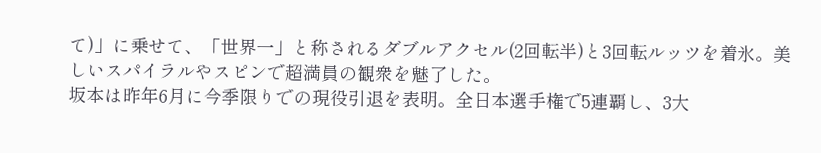て)」に乗せて、「世界一」と称されるダブルアクセル(2回転半)と3回転ルッツを着氷。美しいスパイラルやスピンで超満員の観衆を魅了した。
坂本は昨年6月に今季限りでの現役引退を表明。全日本選手権で5連覇し、3大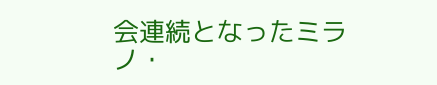会連続となったミラノ・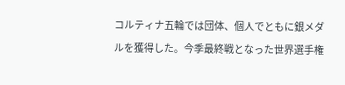コルティナ五輪では団体、個人でともに銀メダルを獲得した。今季最終戦となった世界選手権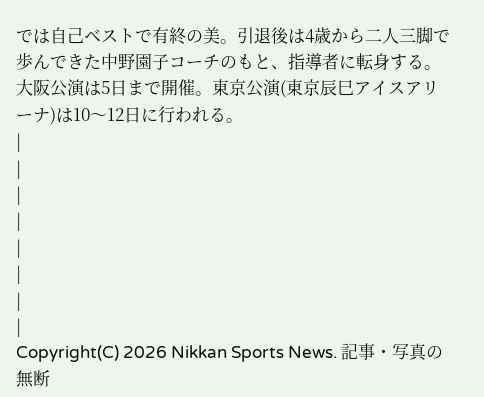では自己ベストで有終の美。引退後は4歳から二人三脚で歩んできた中野園子コーチのもと、指導者に転身する。
大阪公演は5日まで開催。東京公演(東京辰巳アイスアリーナ)は10〜12日に行われる。
|
|
|
|
|
|
|
|
Copyright(C) 2026 Nikkan Sports News. 記事・写真の無断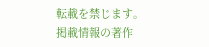転載を禁じます。
掲載情報の著作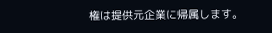権は提供元企業に帰属します。